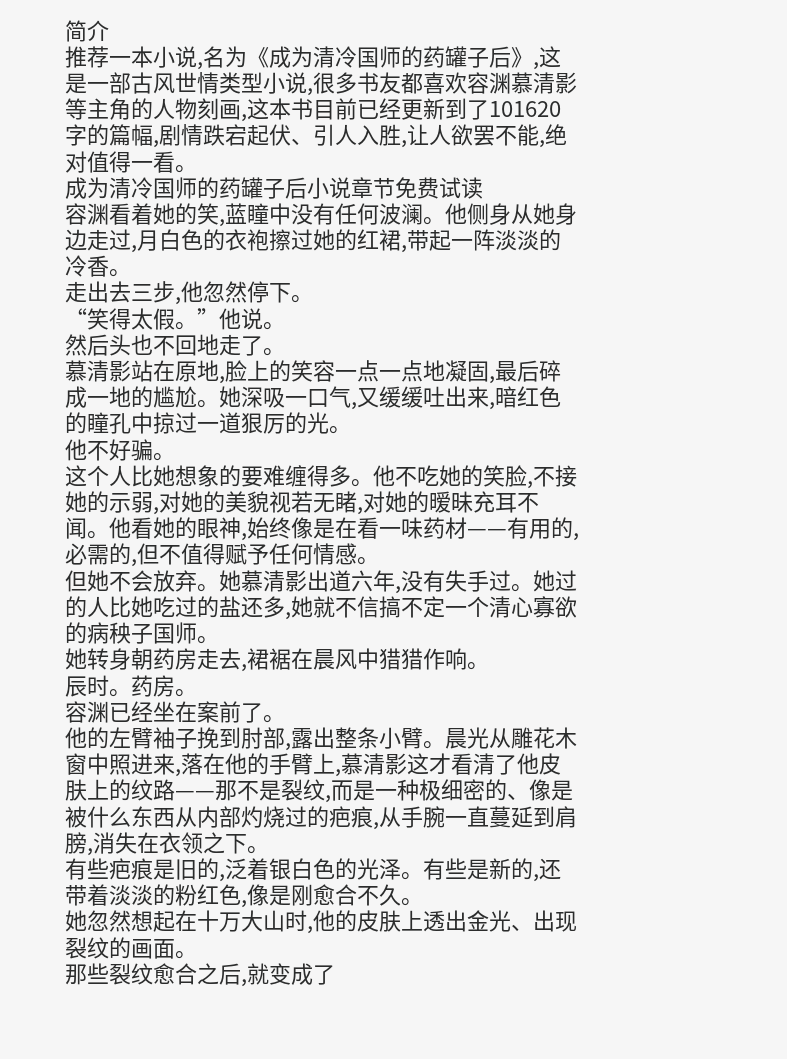简介
推荐一本小说,名为《成为清冷国师的药罐子后》,这是一部古风世情类型小说,很多书友都喜欢容渊慕清影等主角的人物刻画,这本书目前已经更新到了101620字的篇幅,剧情跌宕起伏、引人入胜,让人欲罢不能,绝对值得一看。
成为清冷国师的药罐子后小说章节免费试读
容渊看着她的笑,蓝瞳中没有任何波澜。他侧身从她身边走过,月白色的衣袍擦过她的红裙,带起一阵淡淡的冷香。
走出去三步,他忽然停下。
“笑得太假。”他说。
然后头也不回地走了。
慕清影站在原地,脸上的笑容一点一点地凝固,最后碎成一地的尴尬。她深吸一口气,又缓缓吐出来,暗红色的瞳孔中掠过一道狠厉的光。
他不好骗。
这个人比她想象的要难缠得多。他不吃她的笑脸,不接她的示弱,对她的美貌视若无睹,对她的暧昧充耳不闻。他看她的眼神,始终像是在看一味药材——有用的,必需的,但不值得赋予任何情感。
但她不会放弃。她慕清影出道六年,没有失手过。她过的人比她吃过的盐还多,她就不信搞不定一个清心寡欲的病秧子国师。
她转身朝药房走去,裙裾在晨风中猎猎作响。
辰时。药房。
容渊已经坐在案前了。
他的左臂袖子挽到肘部,露出整条小臂。晨光从雕花木窗中照进来,落在他的手臂上,慕清影这才看清了他皮肤上的纹路——那不是裂纹,而是一种极细密的、像是被什么东西从内部灼烧过的疤痕,从手腕一直蔓延到肩膀,消失在衣领之下。
有些疤痕是旧的,泛着银白色的光泽。有些是新的,还带着淡淡的粉红色,像是刚愈合不久。
她忽然想起在十万大山时,他的皮肤上透出金光、出现裂纹的画面。
那些裂纹愈合之后,就变成了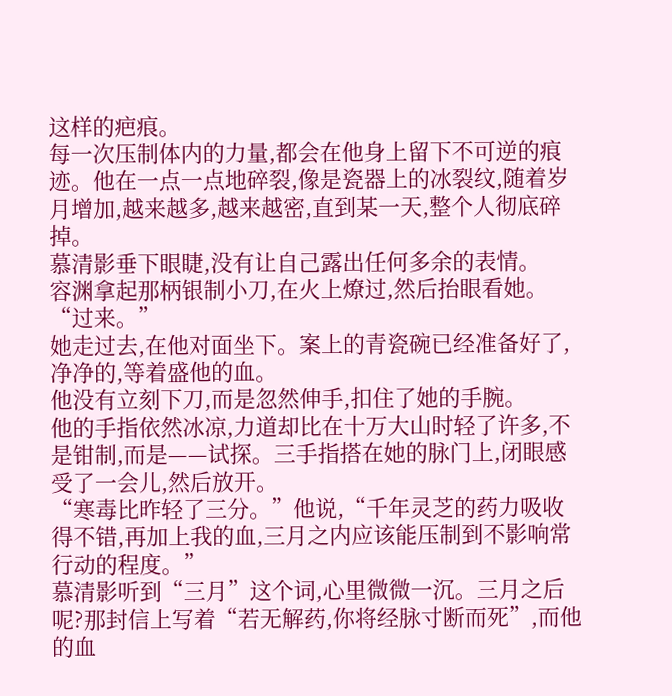这样的疤痕。
每一次压制体内的力量,都会在他身上留下不可逆的痕迹。他在一点一点地碎裂,像是瓷器上的冰裂纹,随着岁月增加,越来越多,越来越密,直到某一天,整个人彻底碎掉。
慕清影垂下眼睫,没有让自己露出任何多余的表情。
容渊拿起那柄银制小刀,在火上燎过,然后抬眼看她。
“过来。”
她走过去,在他对面坐下。案上的青瓷碗已经准备好了,净净的,等着盛他的血。
他没有立刻下刀,而是忽然伸手,扣住了她的手腕。
他的手指依然冰凉,力道却比在十万大山时轻了许多,不是钳制,而是——试探。三手指搭在她的脉门上,闭眼感受了一会儿,然后放开。
“寒毒比昨轻了三分。”他说,“千年灵芝的药力吸收得不错,再加上我的血,三月之内应该能压制到不影响常行动的程度。”
慕清影听到“三月”这个词,心里微微一沉。三月之后呢?那封信上写着“若无解药,你将经脉寸断而死”,而他的血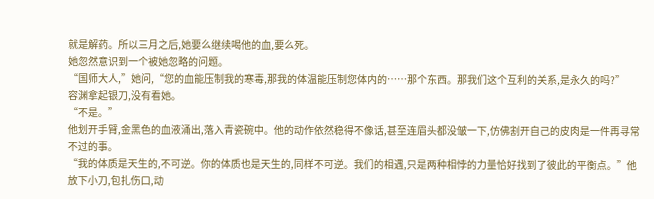就是解药。所以三月之后,她要么继续喝他的血,要么死。
她忽然意识到一个被她忽略的问题。
“国师大人,”她问,“您的血能压制我的寒毒,那我的体温能压制您体内的……那个东西。那我们这个互利的关系,是永久的吗?”
容渊拿起银刀,没有看她。
“不是。”
他划开手臂,金黑色的血液涌出,落入青瓷碗中。他的动作依然稳得不像话,甚至连眉头都没皱一下,仿佛割开自己的皮肉是一件再寻常不过的事。
“我的体质是天生的,不可逆。你的体质也是天生的,同样不可逆。我们的相遇,只是两种相悖的力量恰好找到了彼此的平衡点。”他放下小刀,包扎伤口,动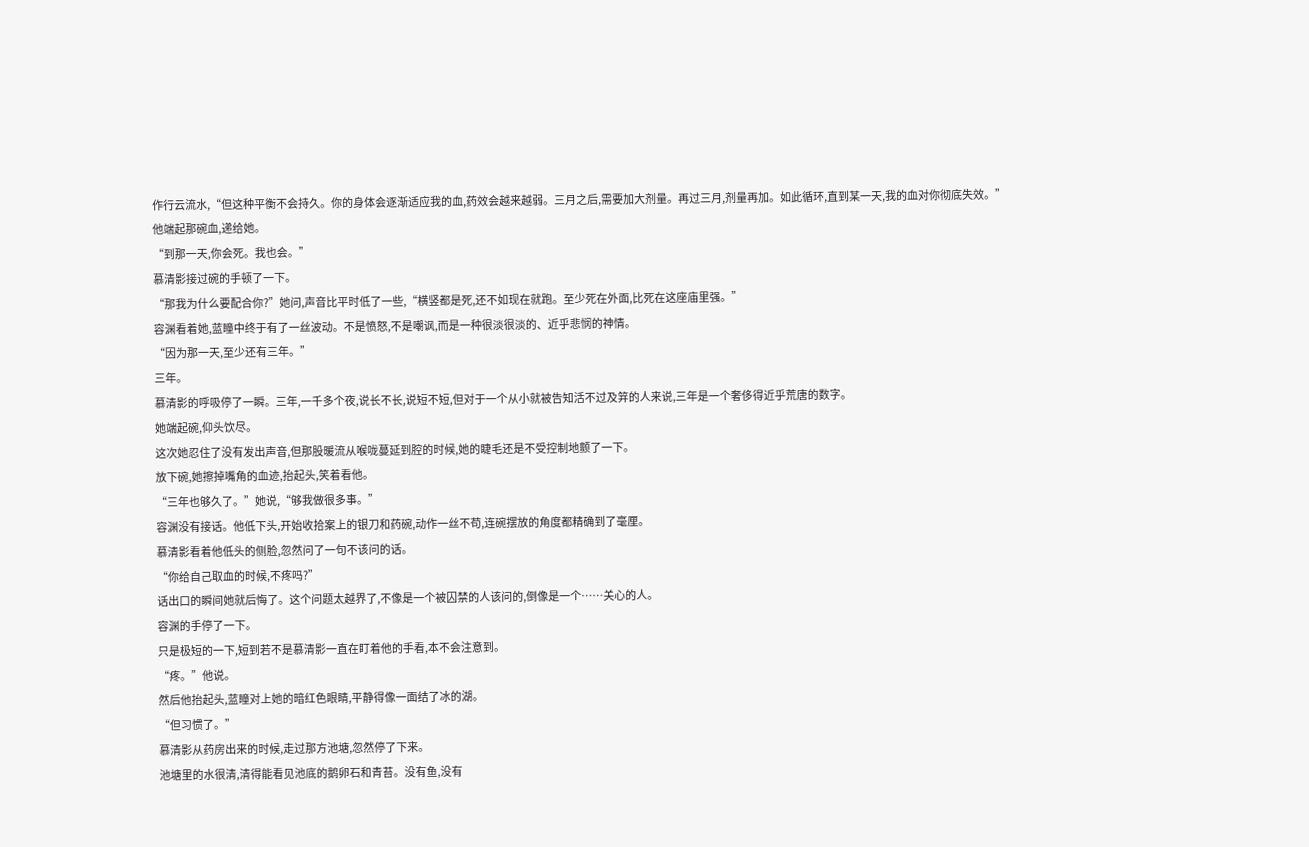作行云流水,“但这种平衡不会持久。你的身体会逐渐适应我的血,药效会越来越弱。三月之后,需要加大剂量。再过三月,剂量再加。如此循环,直到某一天,我的血对你彻底失效。”
他端起那碗血,递给她。
“到那一天,你会死。我也会。”
慕清影接过碗的手顿了一下。
“那我为什么要配合你?”她问,声音比平时低了一些,“横竖都是死,还不如现在就跑。至少死在外面,比死在这座庙里强。”
容渊看着她,蓝瞳中终于有了一丝波动。不是愤怒,不是嘲讽,而是一种很淡很淡的、近乎悲悯的神情。
“因为那一天,至少还有三年。”
三年。
慕清影的呼吸停了一瞬。三年,一千多个夜,说长不长,说短不短,但对于一个从小就被告知活不过及笄的人来说,三年是一个奢侈得近乎荒唐的数字。
她端起碗,仰头饮尽。
这次她忍住了没有发出声音,但那股暖流从喉咙蔓延到腔的时候,她的睫毛还是不受控制地颤了一下。
放下碗,她擦掉嘴角的血迹,抬起头,笑着看他。
“三年也够久了。”她说,“够我做很多事。”
容渊没有接话。他低下头,开始收拾案上的银刀和药碗,动作一丝不苟,连碗摆放的角度都精确到了毫厘。
慕清影看着他低头的侧脸,忽然问了一句不该问的话。
“你给自己取血的时候,不疼吗?”
话出口的瞬间她就后悔了。这个问题太越界了,不像是一个被囚禁的人该问的,倒像是一个……关心的人。
容渊的手停了一下。
只是极短的一下,短到若不是慕清影一直在盯着他的手看,本不会注意到。
“疼。”他说。
然后他抬起头,蓝瞳对上她的暗红色眼睛,平静得像一面结了冰的湖。
“但习惯了。”
慕清影从药房出来的时候,走过那方池塘,忽然停了下来。
池塘里的水很清,清得能看见池底的鹅卵石和青苔。没有鱼,没有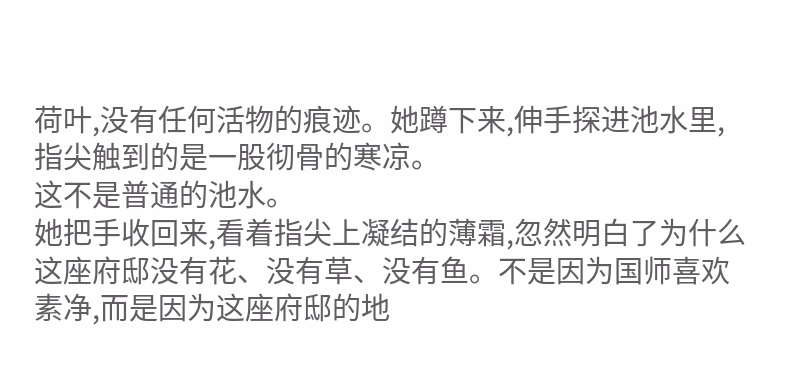荷叶,没有任何活物的痕迹。她蹲下来,伸手探进池水里,指尖触到的是一股彻骨的寒凉。
这不是普通的池水。
她把手收回来,看着指尖上凝结的薄霜,忽然明白了为什么这座府邸没有花、没有草、没有鱼。不是因为国师喜欢素净,而是因为这座府邸的地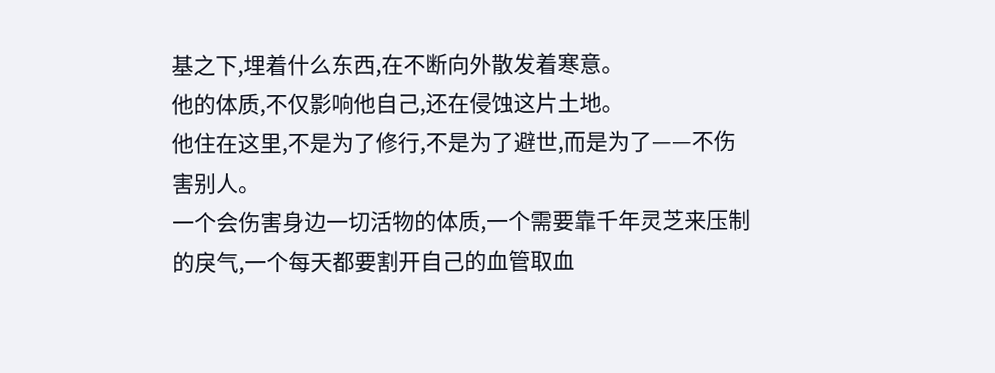基之下,埋着什么东西,在不断向外散发着寒意。
他的体质,不仅影响他自己,还在侵蚀这片土地。
他住在这里,不是为了修行,不是为了避世,而是为了——不伤害别人。
一个会伤害身边一切活物的体质,一个需要靠千年灵芝来压制的戾气,一个每天都要割开自己的血管取血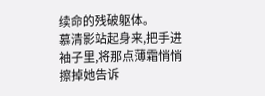续命的残破躯体。
慕清影站起身来,把手进袖子里,将那点薄霜悄悄擦掉她告诉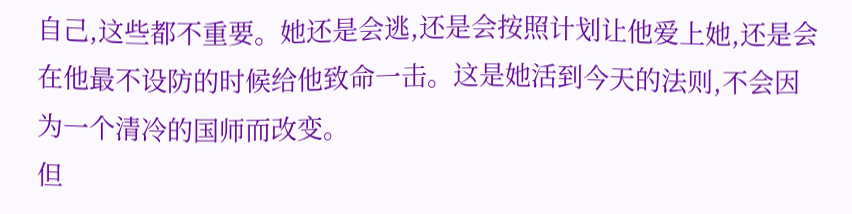自己,这些都不重要。她还是会逃,还是会按照计划让他爱上她,还是会在他最不设防的时候给他致命一击。这是她活到今天的法则,不会因为一个清冷的国师而改变。
但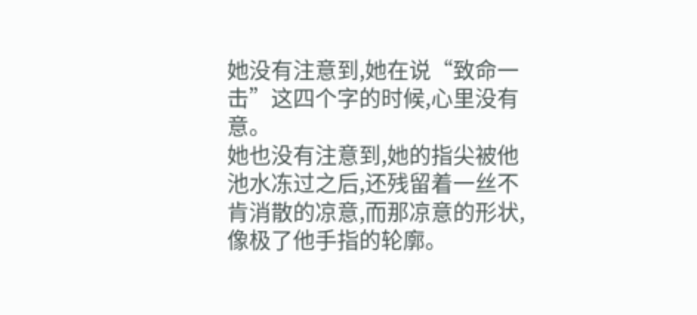她没有注意到,她在说“致命一击”这四个字的时候,心里没有意。
她也没有注意到,她的指尖被他池水冻过之后,还残留着一丝不肯消散的凉意,而那凉意的形状,像极了他手指的轮廓。